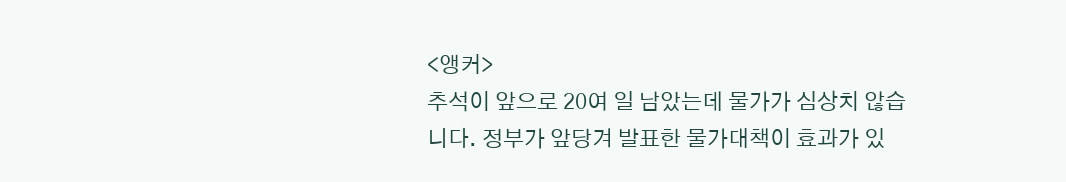<앵커>
추석이 앞으로 20여 일 남았는데 물가가 심상치 않습니다. 정부가 앞당겨 발표한 물가대책이 효과가 있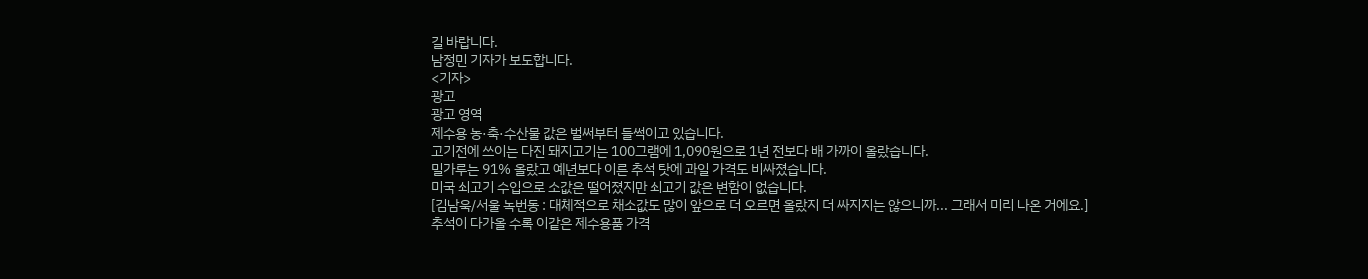길 바랍니다.
남정민 기자가 보도합니다.
<기자>
광고
광고 영역
제수용 농·축·수산물 값은 벌써부터 들썩이고 있습니다.
고기전에 쓰이는 다진 돼지고기는 100그램에 1,090원으로 1년 전보다 배 가까이 올랐습니다.
밀가루는 91% 올랐고 예년보다 이른 추석 탓에 과일 가격도 비싸졌습니다.
미국 쇠고기 수입으로 소값은 떨어졌지만 쇠고기 값은 변함이 없습니다.
[김남욱/서울 녹번동 : 대체적으로 채소값도 많이 앞으로 더 오르면 올랐지 더 싸지지는 않으니까... 그래서 미리 나온 거에요.]
추석이 다가올 수록 이같은 제수용품 가격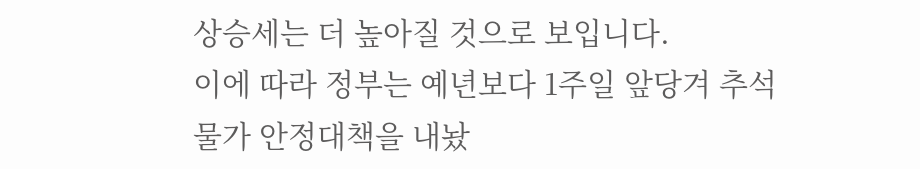상승세는 더 높아질 것으로 보입니다.
이에 따라 정부는 예년보다 1주일 앞당겨 추석 물가 안정대책을 내놨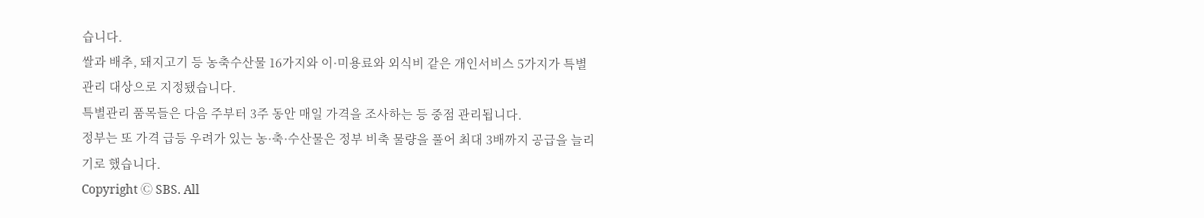습니다.
쌀과 배추, 돼지고기 등 농축수산물 16가지와 이·미용료와 외식비 같은 개인서비스 5가지가 특별관리 대상으로 지정됐습니다.
특별관리 품목들은 다음 주부터 3주 동안 매일 가격을 조사하는 등 중점 관리됩니다.
정부는 또 가격 급등 우려가 있는 농·축·수산물은 정부 비축 물량을 풀어 최대 3배까지 공급을 늘리기로 했습니다.
Copyright Ⓒ SBS. All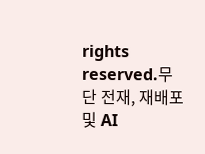rights reserved.무단 전재, 재배포 및 AI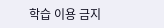학습 이용 금지